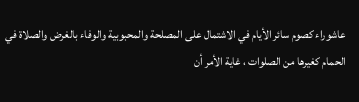عاشوراء كصوم سائر الأيام في الاشتمال على المصلحة والمحبوبية والوفاء بالغرض والصلاة في الحمام كغيرها من الصلوات ، غاية الأمر أن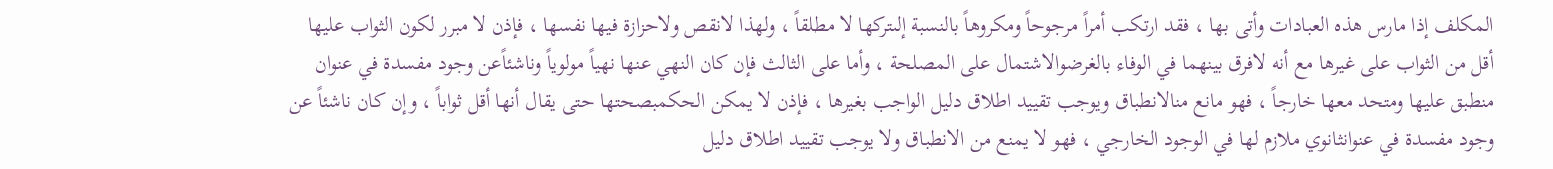المكلف إذا مارس هذه العبادات وأتى بها ، فقد ارتكب أمراً مرجوحاً ومكروهاً بالنسبة إلىتركها لا مطلقاً ، ولهذا لانقص ولاحزازة فيها نفسها ، فإذن لا مبرر لكون الثواب عليها أقل من الثواب على غيرها مع أنه لافرق بينهما في الوفاء بالغرضوالاشتمال على المصلحة ، وأما على الثالث فإن كان النهي عنها نهياً مولوياً وناشئاًعن وجود مفسدة في عنوان منطبق عليها ومتحد معها خارجاً ، فهو مانع منالانطباق ويوجب تقييد اطلاق دليل الواجب بغيرها ، فإذن لا يمكن الحكمبصحتها حتى يقال أنها أقل ثواباً ، وإن كان ناشئاً عن وجود مفسدة في عنوانثانوي ملازم لها في الوجود الخارجي ، فهو لا يمنع من الانطباق ولا يوجب تقييد اطلاق دليل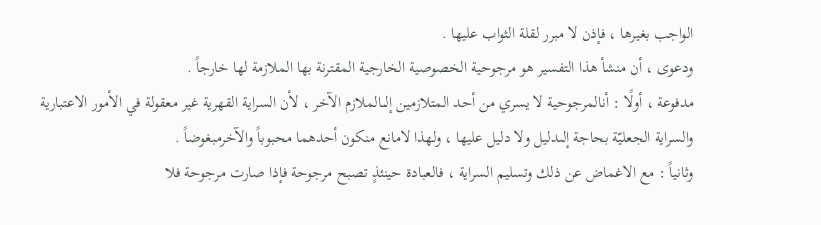الواجب بغيرها ، فإذن لا مبرر لقلة الثواب عليها .
ودعوى ، أن منشأ هذا التفسير هو مرجوحية الخصوصية الخارجية المقترنة بها الملازمة لها خارجاً .
مدفوعة ، أولًا : أنالمرجوحية لا يسري من أحد المتلازمين إلىالملازم الآخر ، لأن السراية القهرية غير معقولة في الأمور الاعتبارية والسراية الجعليّة بحاجة إلىدليل ولا دليل عليها ، ولهذا لامانع منكون أحدهما محبوباً والآخرمبغوضاً .
وثانياً : مع الاغماض عن ذلك وتسليم السراية ، فالعبادة حينئذٍ تصبح مرجوحة فإذا صارت مرجوحة فلا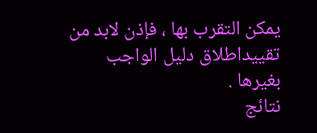يمكن التقرب بها ، فإذن لابد من تقييداطلاق دليل الواجب بغيرها .
نتائج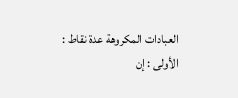العبادات المكروهة عدة نقاط :
الأولى : إن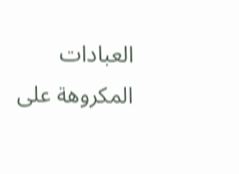العبادات المكروهة على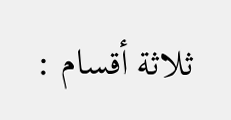ثلاثة أقسام :